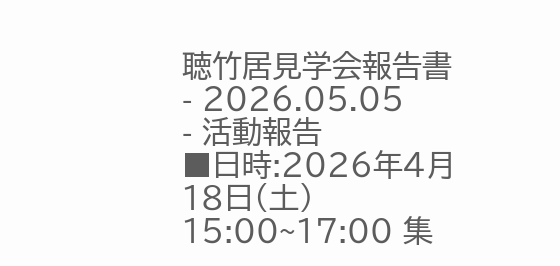聴竹居見学会報告書
- 2026.05.05
- 活動報告
■日時:2026年4月18日(土) 15:00~17:00 集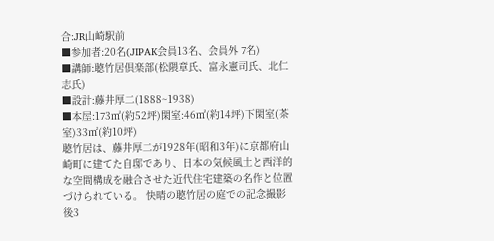合:JR山崎駅前
■参加者:20名(JIPAK会員13名、会員外 7名)
■講師:聴竹居倶楽部(松隈章氏、富永憲司氏、北仁志氏)
■設計:藤井厚二(1888~1938)
■本屋:173㎡(約52坪)閑室:46㎡(約14坪)下閑室(茶室)33㎡(約10坪)
聴竹居は、藤井厚二が1928年(昭和3年)に京都府山崎町に建てた自邸であり、日本の気候風土と西洋的な空間構成を融合させた近代住宅建築の名作と位置づけられている。 快晴の聴竹居の庭での記念撮影後3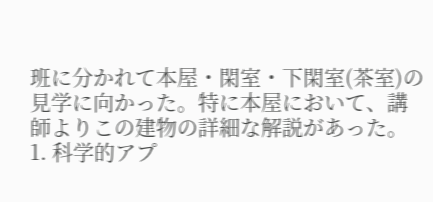班に分かれて本屋・閑室・下閑室(茶室)の見学に向かった。特に本屋において、講師よりこの建物の詳細な解説があった。
1. 科学的アプ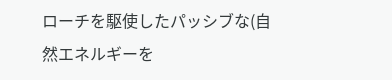ローチを駆使したパッシブな(自然エネルギーを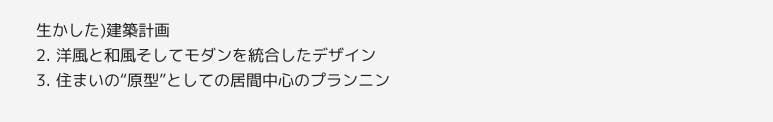生かした)建築計画
2. 洋風と和風そしてモダンを統合したデザイン
3. 住まいの“原型”としての居間中心のプランニン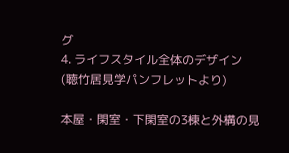グ
4. ライフスタイル全体のデザイン (聴竹居見学パンフレットより)

本屋・閑室・下閑室の3棟と外構の見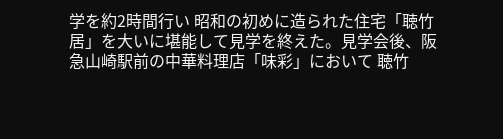学を約2時間行い 昭和の初めに造られた住宅「聴竹居」を大いに堪能して見学を終えた。見学会後、阪急山崎駅前の中華料理店「味彩」において 聴竹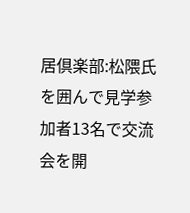居倶楽部:松隈氏を囲んで見学参加者13名で交流会を開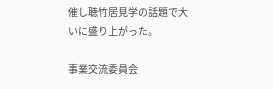催し聴竹居見学の話題で大いに盛り上がった。

事業交流委員会